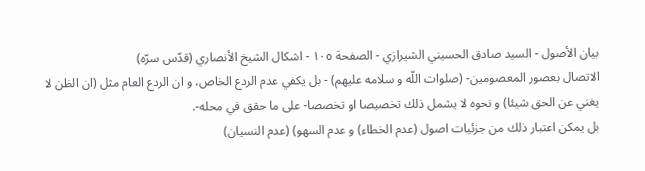بيان الأصول - السيد صادق الحسيني الشيرازي - الصفحة ١٠٥ - اشكال الشيخ الأنصاري (قدّس سرّه)
الاتصال بعصور المعصومين- (صلوات اللّه و سلامه عليهم) - بل يكفي عدم الردع الخاص، و ان الردع العام مثل (ان الظن لا يغني عن الحق شيئا) و نحوه لا يشمل ذلك تخصيصا او تخصصا- على ما حقق في محله-.
بل يمكن اعتبار ذلك من جزئيات اصول (عدم الخطاء) و عدم السهو) (عدم النسيان)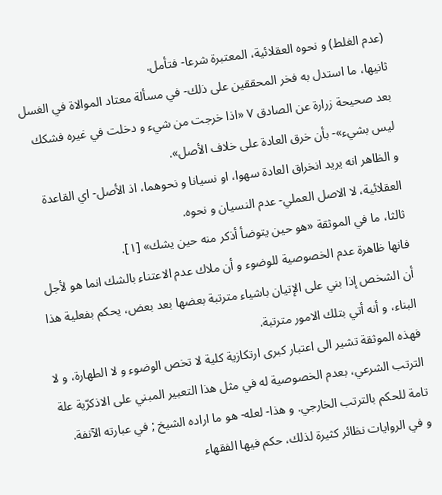(عدم الغلط) و نحوه العقلائية، المعتبرة شرعا- فتأمل.
ثانيها، ما استدل به فخر المحققين على ذلك- في مسألة معتاد الموالاة في الغسل بعد صحيحة زرارة عن الصادق ٧ «اذا خرجت من شيء و دخلت في غيره فشكك ليس بشيء»- بأن خرق العادة على خلاف الأصل».
و الظاهر انه يريد انخراق العادة سهوا، او نسيانا و نحوهما، اذ الأصل- اي القاعدة العقلائية، لا الاصل العملي- عدم النسيان و نحوه.
ثالثا، ما في الموثقة «هو حين يتوضأ أذكر منه حين يشك» [١].
فانها ظاهرة عدم الخصوصية للوضوء و أن ملاك عدم الاعتناء بالشك انما هو لأجل أن الشخص إذا بني على الإتيان باشياء مترتبة بعضها بعد بعض، يحكم بفعلية هذا البناء، و أنه أتي بتلك الامور مترتبة.
فهذه الموثقة تشير الى اعتبار كبرى ارتكازية كلية لا تخص الوضوء و لا الطهارة، و لا الترتب الشرعي، بعدم الخصوصية له في مثل هذا التعبير المبني على الاذكرّية علة تامة للحكم بالترتب الخارجي. و هذا- لعله- هو ما اراده الشيخ ; في عبارته الآنفة.
و في الروايات نظائر كثيرة لذلك، حكم فيها الفقهاء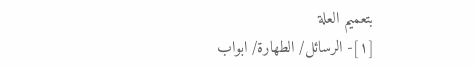بتعميم العلة
[١]- الرسائل/ الطهارة/ ابواب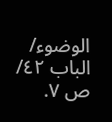الوضوء/ الباب ٤٢/ ص ٧.